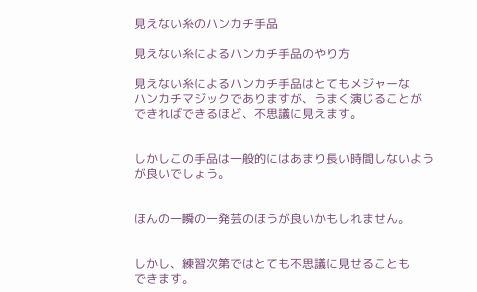見えない糸のハンカチ手品

見えない糸によるハンカチ手品のやり方

見えない糸によるハンカチ手品はとてもメジャーな
ハンカチマジックでありますが、うまく演じることが
できればできるほど、不思議に見えます。


しかしこの手品は一般的にはあまり長い時間しないよう
が良いでしょう。


ほんの一瞬の一発芸のほうが良いかもしれません。


しかし、練習次第ではとても不思議に見せることも
できます。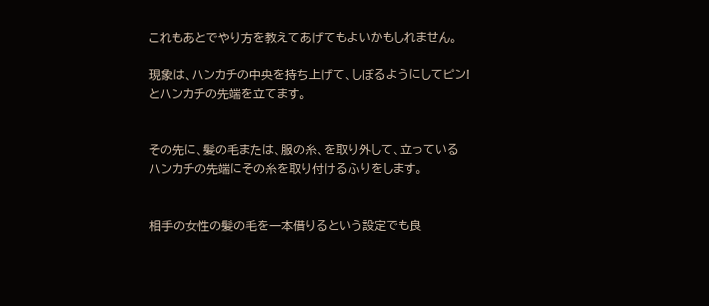これもあとでやり方を教えてあげてもよいかもしれません。

現象は、ハンカチの中央を持ち上げて、しぼるようにしてピン!
とハンカチの先端を立てます。


その先に、髪の毛または、服の糸、を取り外して、立っている
ハンカチの先端にその糸を取り付けるふりをします。


相手の女性の髪の毛を一本借りるという設定でも良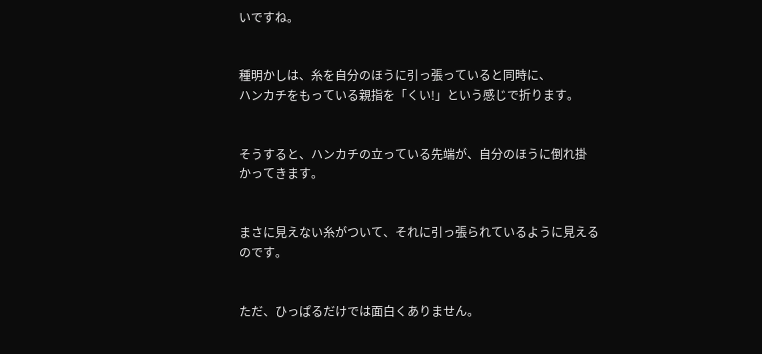いですね。


種明かしは、糸を自分のほうに引っ張っていると同時に、
ハンカチをもっている親指を「くい!」という感じで折ります。


そうすると、ハンカチの立っている先端が、自分のほうに倒れ掛
かってきます。


まさに見えない糸がついて、それに引っ張られているように見える
のです。


ただ、ひっぱるだけでは面白くありません。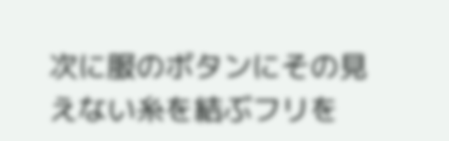次に服のボタンにその見えない糸を結ぶフリを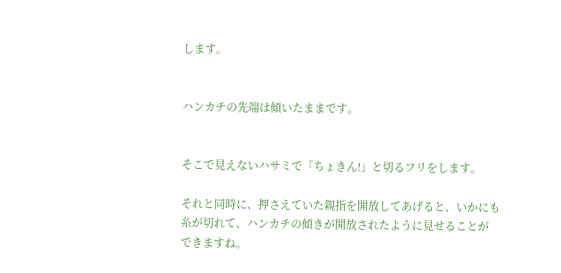します。


ハンカチの先端は傾いたままです。


そこで見えないハサミで「ちょきん!」と切るフリをします。

それと同時に、押さえていた親指を開放してあげると、いかにも
糸が切れて、ハンカチの傾きが開放されたように見せることが
できますね。